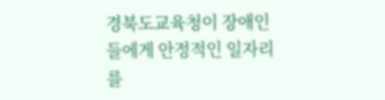경북도교육청이 장애인들에게 안정적인 일자리를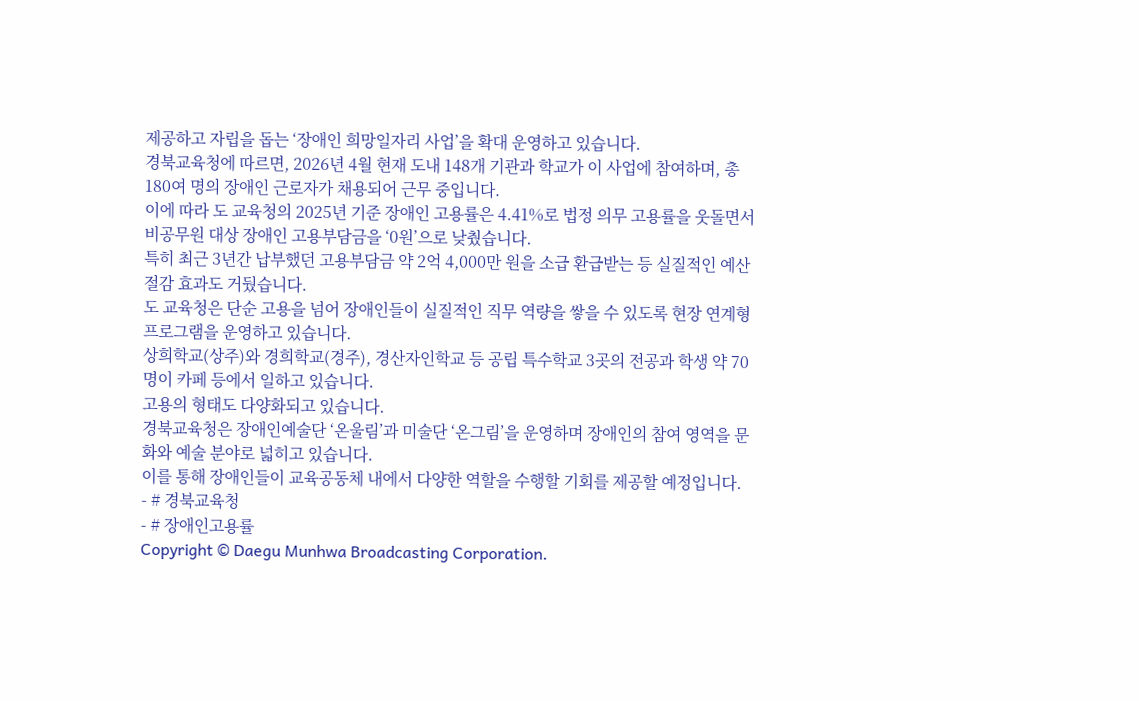제공하고 자립을 돕는 ‘장애인 희망일자리 사업’을 확대 운영하고 있습니다.
경북교육청에 따르면, 2026년 4월 현재 도내 148개 기관과 학교가 이 사업에 참여하며, 총 180여 명의 장애인 근로자가 채용되어 근무 중입니다.
이에 따라 도 교육청의 2025년 기준 장애인 고용률은 4.41%로 법정 의무 고용률을 웃돌면서 비공무원 대상 장애인 고용부담금을 ‘0원’으로 낮췄습니다.
특히 최근 3년간 납부했던 고용부담금 약 2억 4,000만 원을 소급 환급받는 등 실질적인 예산 절감 효과도 거뒀습니다.
도 교육청은 단순 고용을 넘어 장애인들이 실질적인 직무 역량을 쌓을 수 있도록 현장 연계형 프로그램을 운영하고 있습니다.
상희학교(상주)와 경희학교(경주), 경산자인학교 등 공립 특수학교 3곳의 전공과 학생 약 70명이 카페 등에서 일하고 있습니다.
고용의 형태도 다양화되고 있습니다.
경북교육청은 장애인예술단 ‘온울림’과 미술단 ‘온그림’을 운영하며 장애인의 참여 영역을 문화와 예술 분야로 넓히고 있습니다.
이를 통해 장애인들이 교육공동체 내에서 다양한 역할을 수행할 기회를 제공할 예정입니다.
- # 경북교육청
- # 장애인고용률
Copyright © Daegu Munhwa Broadcasting Corporation.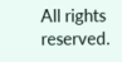All rights reserved.